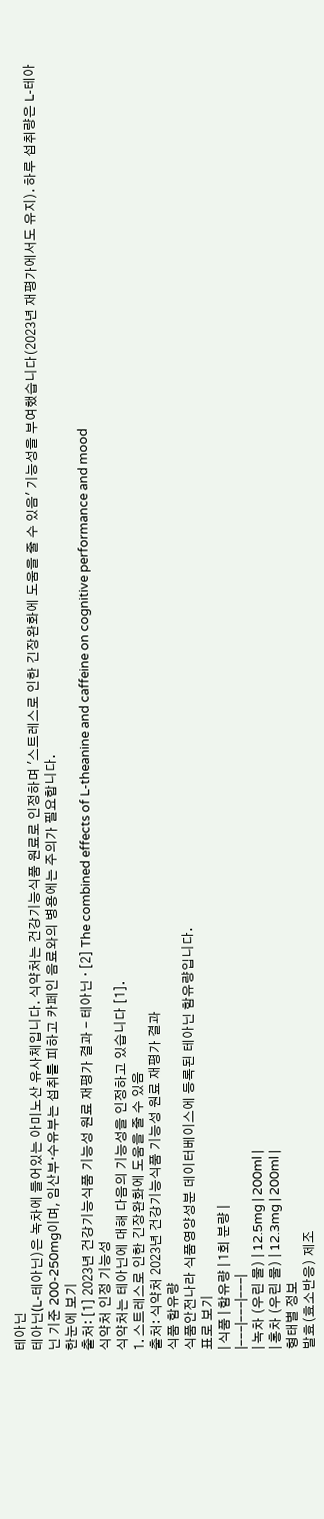테아닌
테아닌(L-테아닌)은 녹차에 들어있는 아미노산 유사체입니다. 식약처는 건강기능식품 원료로 인정하며 '스트레스로 인한 긴장완화에 도움을 줄 수 있음' 기능성을 부여했습니다(2023년 재평가에서도 유지). 하루 섭취량은 L-테아닌 기준 200-250mg이며, 임산부·수유부는 섭취를 피하고 카페인 음료와의 병용에는 주의가 필요합니다.
한눈에 보기
출처: [1] 2023년 건강기능식품 기능성 원료 재평가 결과 - 테아닌 · [2] The combined effects of L-theanine and caffeine on cognitive performance and mood
식약처 인정 기능성
식약처는 테아닌에 대해 다음의 기능성을 인정하고 있습니다 [1].
1. 스트레스로 인한 긴장완화에 도움을 줄 수 있음
출처: 식약처 2023년 건강기능식품 기능성 원료 재평가 결과
식품 함유량
식품안전나라 식품영양성분 데이터베이스에 등록된 테아닌 함유량입니다.
표로 보기
| 식품 | 함유량 | 1회 분량 |
|---|---|---|
| 녹차 (우린 물) | 12.5mg | 200ml |
| 홍차 (우린 물) | 12.3mg | 200ml |
형태별 정보
발효(효소반응) 제조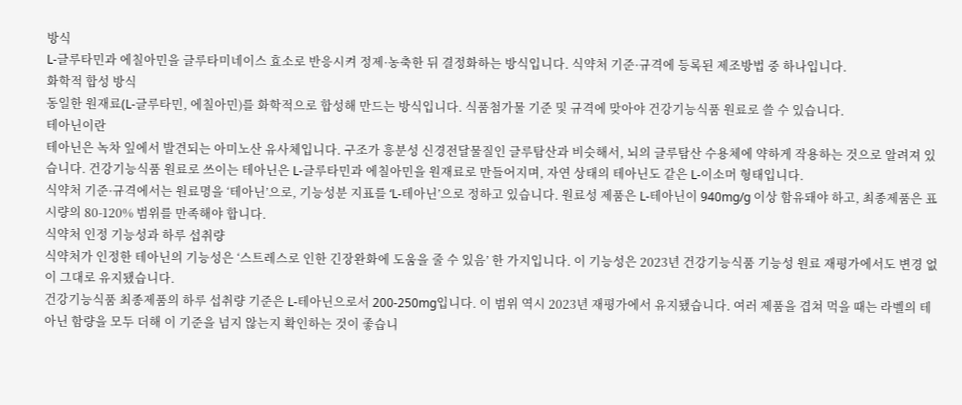방식
L-글루타민과 에칠아민을 글루타미네이스 효소로 반응시켜 정제·농축한 뒤 결정화하는 방식입니다. 식약처 기준·규격에 등록된 제조방법 중 하나입니다.
화학적 합성 방식
동일한 원재료(L-글루타민, 에칠아민)를 화학적으로 합성해 만드는 방식입니다. 식품첨가물 기준 및 규격에 맞아야 건강기능식품 원료로 쓸 수 있습니다.
테아닌이란
테아닌은 녹차 잎에서 발견되는 아미노산 유사체입니다. 구조가 흥분성 신경전달물질인 글루탐산과 비슷해서, 뇌의 글루탐산 수용체에 약하게 작용하는 것으로 알려져 있습니다. 건강기능식품 원료로 쓰이는 테아닌은 L-글루타민과 에칠아민을 원재료로 만들어지며, 자연 상태의 테아닌도 같은 L-이소머 형태입니다.
식약처 기준·규격에서는 원료명을 ‘테아닌’으로, 기능성분 지표를 ‘L-테아닌’으로 정하고 있습니다. 원료성 제품은 L-테아닌이 940mg/g 이상 함유돼야 하고, 최종제품은 표시량의 80-120% 범위를 만족해야 합니다.
식약처 인정 기능성과 하루 섭취량
식약처가 인정한 테아닌의 기능성은 ‘스트레스로 인한 긴장완화에 도움을 줄 수 있음’ 한 가지입니다. 이 기능성은 2023년 건강기능식품 기능성 원료 재평가에서도 변경 없이 그대로 유지됐습니다.
건강기능식품 최종제품의 하루 섭취량 기준은 L-테아닌으로서 200-250mg입니다. 이 범위 역시 2023년 재평가에서 유지됐습니다. 여러 제품을 겹쳐 먹을 때는 라벨의 테아닌 함량을 모두 더해 이 기준을 넘지 않는지 확인하는 것이 좋습니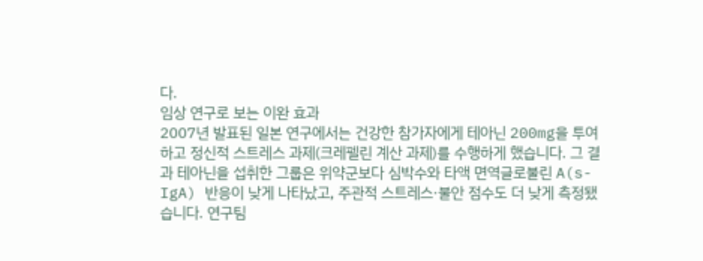다.
임상 연구로 보는 이완 효과
2007년 발표된 일본 연구에서는 건강한 참가자에게 테아닌 200mg을 투여하고 정신적 스트레스 과제(크레펠린 계산 과제)를 수행하게 했습니다. 그 결과 테아닌을 섭취한 그룹은 위약군보다 심박수와 타액 면역글로불린 A(s-IgA) 반응이 낮게 나타났고, 주관적 스트레스·불안 점수도 더 낮게 측정됐습니다. 연구팀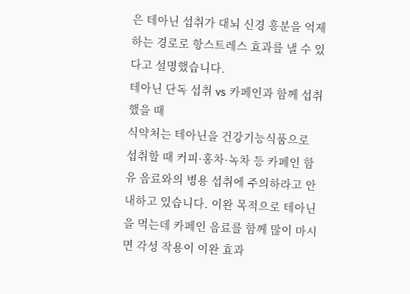은 테아닌 섭취가 대뇌 신경 흥분을 억제하는 경로로 항스트레스 효과를 낼 수 있다고 설명했습니다.
테아닌 단독 섭취 vs 카페인과 함께 섭취했을 때
식약처는 테아닌을 건강기능식품으로 섭취할 때 커피·홍차·녹차 등 카페인 함유 음료와의 병용 섭취에 주의하라고 안내하고 있습니다. 이완 목적으로 테아닌을 먹는데 카페인 음료를 함께 많이 마시면 각성 작용이 이완 효과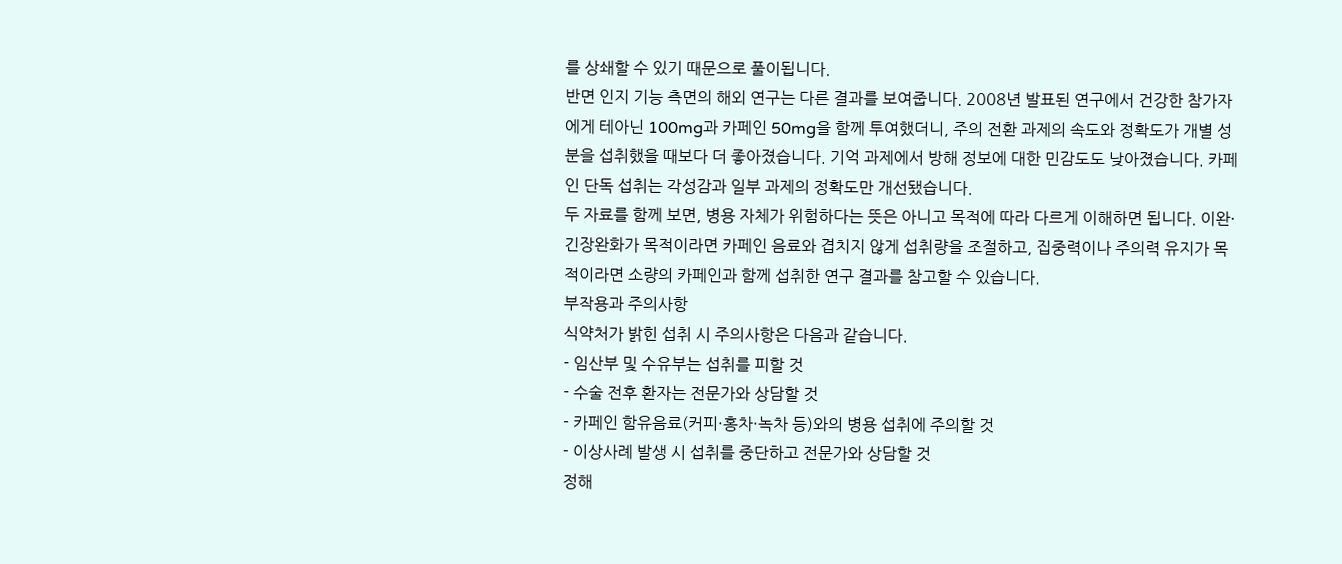를 상쇄할 수 있기 때문으로 풀이됩니다.
반면 인지 기능 측면의 해외 연구는 다른 결과를 보여줍니다. 2008년 발표된 연구에서 건강한 참가자에게 테아닌 100mg과 카페인 50mg을 함께 투여했더니, 주의 전환 과제의 속도와 정확도가 개별 성분을 섭취했을 때보다 더 좋아졌습니다. 기억 과제에서 방해 정보에 대한 민감도도 낮아졌습니다. 카페인 단독 섭취는 각성감과 일부 과제의 정확도만 개선됐습니다.
두 자료를 함께 보면, 병용 자체가 위험하다는 뜻은 아니고 목적에 따라 다르게 이해하면 됩니다. 이완·긴장완화가 목적이라면 카페인 음료와 겹치지 않게 섭취량을 조절하고, 집중력이나 주의력 유지가 목적이라면 소량의 카페인과 함께 섭취한 연구 결과를 참고할 수 있습니다.
부작용과 주의사항
식약처가 밝힌 섭취 시 주의사항은 다음과 같습니다.
- 임산부 및 수유부는 섭취를 피할 것
- 수술 전후 환자는 전문가와 상담할 것
- 카페인 함유음료(커피·홍차·녹차 등)와의 병용 섭취에 주의할 것
- 이상사례 발생 시 섭취를 중단하고 전문가와 상담할 것
정해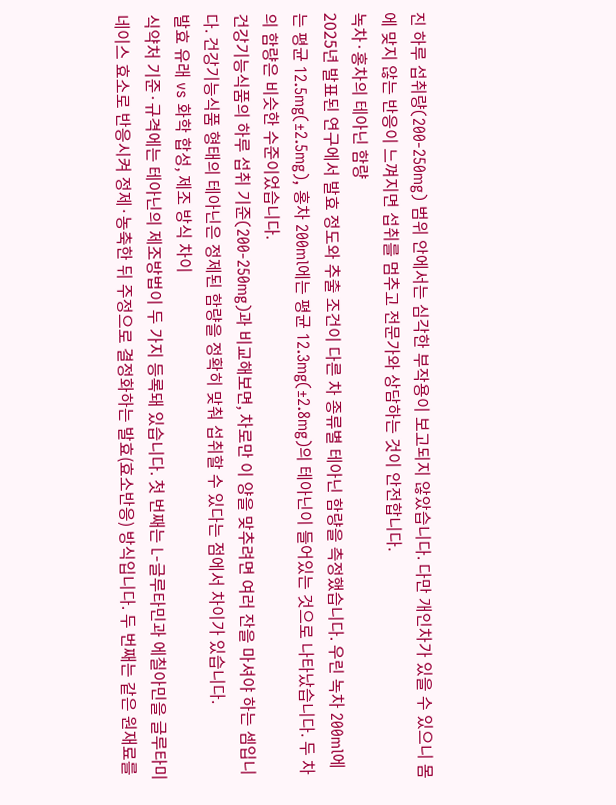진 하루 섭취량(200-250mg) 범위 안에서는 심각한 부작용이 보고되지 않았습니다. 다만 개인차가 있을 수 있으니 몸에 맞지 않는 반응이 느껴지면 섭취를 멈추고 전문가와 상담하는 것이 안전합니다.
녹차·홍차의 테아닌 함량
2025년 발표된 연구에서 발효 정도와 추출 조건이 다른 차 종류별 테아닌 함량을 측정했습니다. 우린 녹차 200ml에는 평균 12.5mg(±2.5mg), 홍차 200ml에는 평균 12.3mg(±2.8mg)의 테아닌이 들어있는 것으로 나타났습니다. 두 차의 함량은 비슷한 수준이었습니다.
건강기능식품의 하루 섭취 기준(200-250mg)과 비교해보면, 차로만 이 양을 맞추려면 여러 잔을 마셔야 하는 셈입니다. 건강기능식품 형태의 테아닌은 정제된 함량을 정확히 맞춰 섭취할 수 있다는 점에서 차이가 있습니다.
발효 유래 vs 화학 합성, 제조 방식 차이
식약처 기준·규격에는 테아닌의 제조방법이 두 가지 등록돼 있습니다. 첫 번째는 L-글루타민과 에칠아민을 글루타미네이스 효소로 반응시켜 정제·농축한 뒤 주정으로 결정화하는 발효(효소반응) 방식입니다. 두 번째는 같은 원재료를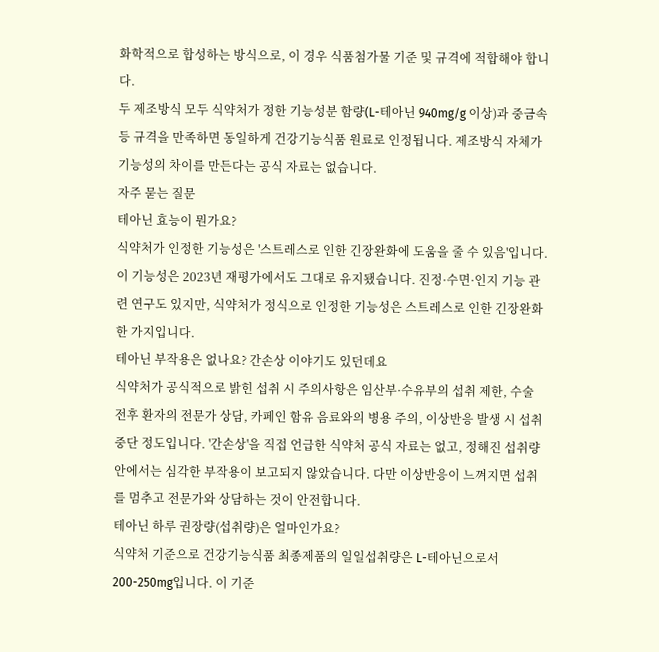화학적으로 합성하는 방식으로, 이 경우 식품첨가물 기준 및 규격에 적합해야 합니다.
두 제조방식 모두 식약처가 정한 기능성분 함량(L-테아닌 940mg/g 이상)과 중금속 등 규격을 만족하면 동일하게 건강기능식품 원료로 인정됩니다. 제조방식 자체가 기능성의 차이를 만든다는 공식 자료는 없습니다.
자주 묻는 질문
테아닌 효능이 뭔가요?
식약처가 인정한 기능성은 '스트레스로 인한 긴장완화에 도움을 줄 수 있음'입니다. 이 기능성은 2023년 재평가에서도 그대로 유지됐습니다. 진정·수면·인지 기능 관련 연구도 있지만, 식약처가 정식으로 인정한 기능성은 스트레스로 인한 긴장완화 한 가지입니다.
테아닌 부작용은 없나요? 간손상 이야기도 있던데요
식약처가 공식적으로 밝힌 섭취 시 주의사항은 임산부·수유부의 섭취 제한, 수술 전후 환자의 전문가 상담, 카페인 함유 음료와의 병용 주의, 이상반응 발생 시 섭취 중단 정도입니다. '간손상'을 직접 언급한 식약처 공식 자료는 없고, 정해진 섭취량 안에서는 심각한 부작용이 보고되지 않았습니다. 다만 이상반응이 느껴지면 섭취를 멈추고 전문가와 상담하는 것이 안전합니다.
테아닌 하루 권장량(섭취량)은 얼마인가요?
식약처 기준으로 건강기능식품 최종제품의 일일섭취량은 L-테아닌으로서 200-250mg입니다. 이 기준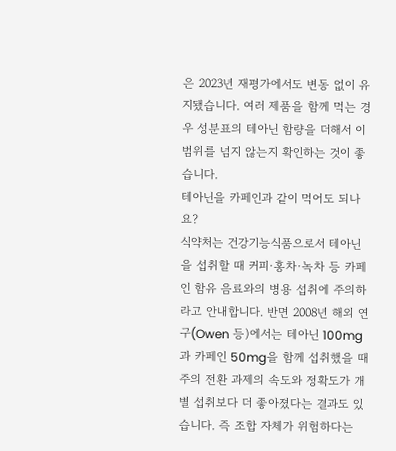은 2023년 재평가에서도 변동 없이 유지됐습니다. 여러 제품을 함께 먹는 경우 성분표의 테아닌 함량을 더해서 이 범위를 넘지 않는지 확인하는 것이 좋습니다.
테아닌을 카페인과 같이 먹어도 되나요?
식약처는 건강기능식품으로서 테아닌을 섭취할 때 커피·홍차·녹차 등 카페인 함유 음료와의 병용 섭취에 주의하라고 안내합니다. 반면 2008년 해외 연구(Owen 등)에서는 테아닌 100mg과 카페인 50mg을 함께 섭취했을 때 주의 전환 과제의 속도와 정확도가 개별 섭취보다 더 좋아졌다는 결과도 있습니다. 즉 조합 자체가 위험하다는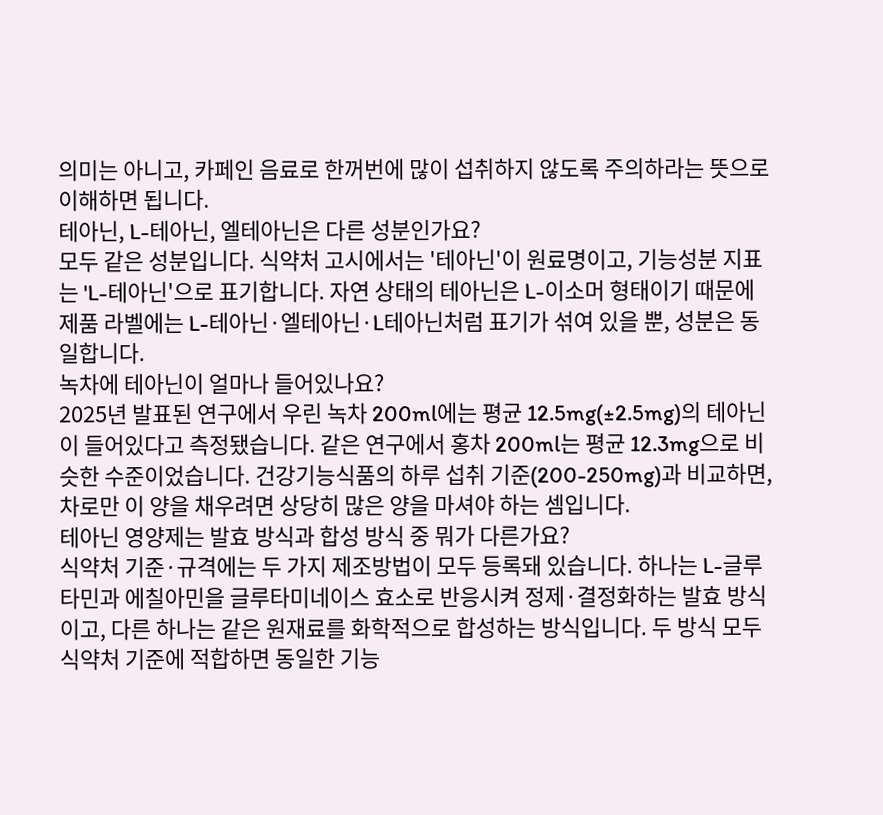의미는 아니고, 카페인 음료로 한꺼번에 많이 섭취하지 않도록 주의하라는 뜻으로 이해하면 됩니다.
테아닌, L-테아닌, 엘테아닌은 다른 성분인가요?
모두 같은 성분입니다. 식약처 고시에서는 '테아닌'이 원료명이고, 기능성분 지표는 'L-테아닌'으로 표기합니다. 자연 상태의 테아닌은 L-이소머 형태이기 때문에 제품 라벨에는 L-테아닌·엘테아닌·L테아닌처럼 표기가 섞여 있을 뿐, 성분은 동일합니다.
녹차에 테아닌이 얼마나 들어있나요?
2025년 발표된 연구에서 우린 녹차 200ml에는 평균 12.5mg(±2.5mg)의 테아닌이 들어있다고 측정됐습니다. 같은 연구에서 홍차 200ml는 평균 12.3mg으로 비슷한 수준이었습니다. 건강기능식품의 하루 섭취 기준(200-250mg)과 비교하면, 차로만 이 양을 채우려면 상당히 많은 양을 마셔야 하는 셈입니다.
테아닌 영양제는 발효 방식과 합성 방식 중 뭐가 다른가요?
식약처 기준·규격에는 두 가지 제조방법이 모두 등록돼 있습니다. 하나는 L-글루타민과 에칠아민을 글루타미네이스 효소로 반응시켜 정제·결정화하는 발효 방식이고, 다른 하나는 같은 원재료를 화학적으로 합성하는 방식입니다. 두 방식 모두 식약처 기준에 적합하면 동일한 기능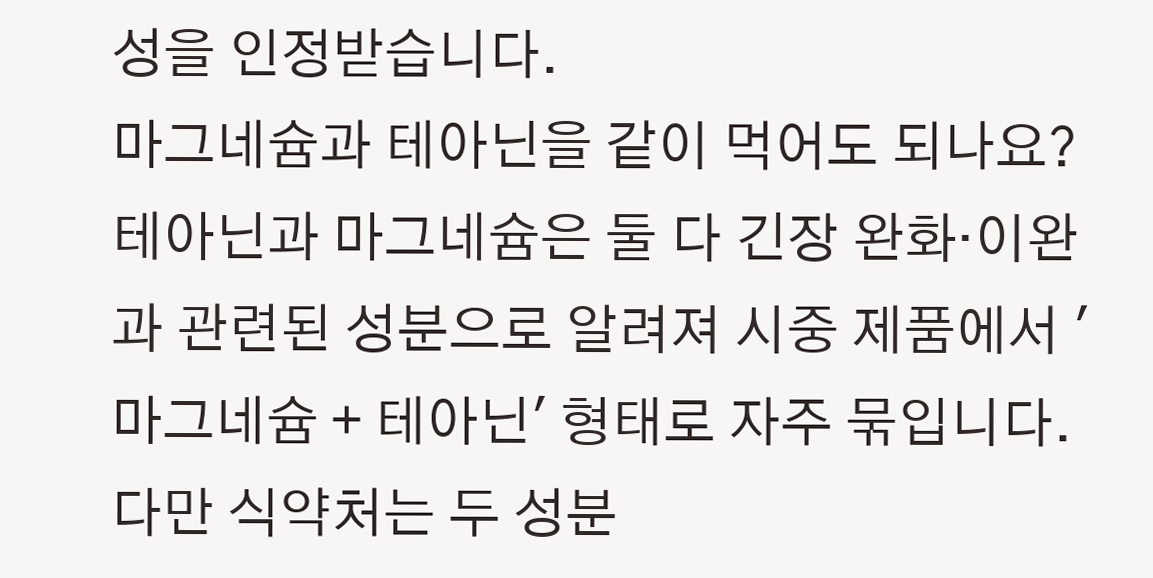성을 인정받습니다.
마그네슘과 테아닌을 같이 먹어도 되나요?
테아닌과 마그네슘은 둘 다 긴장 완화·이완과 관련된 성분으로 알려져 시중 제품에서 '마그네슘 + 테아닌' 형태로 자주 묶입니다. 다만 식약처는 두 성분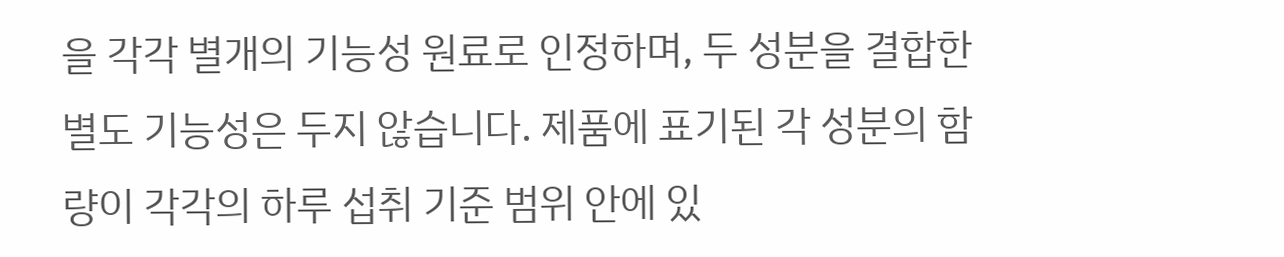을 각각 별개의 기능성 원료로 인정하며, 두 성분을 결합한 별도 기능성은 두지 않습니다. 제품에 표기된 각 성분의 함량이 각각의 하루 섭취 기준 범위 안에 있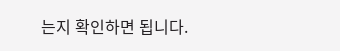는지 확인하면 됩니다.